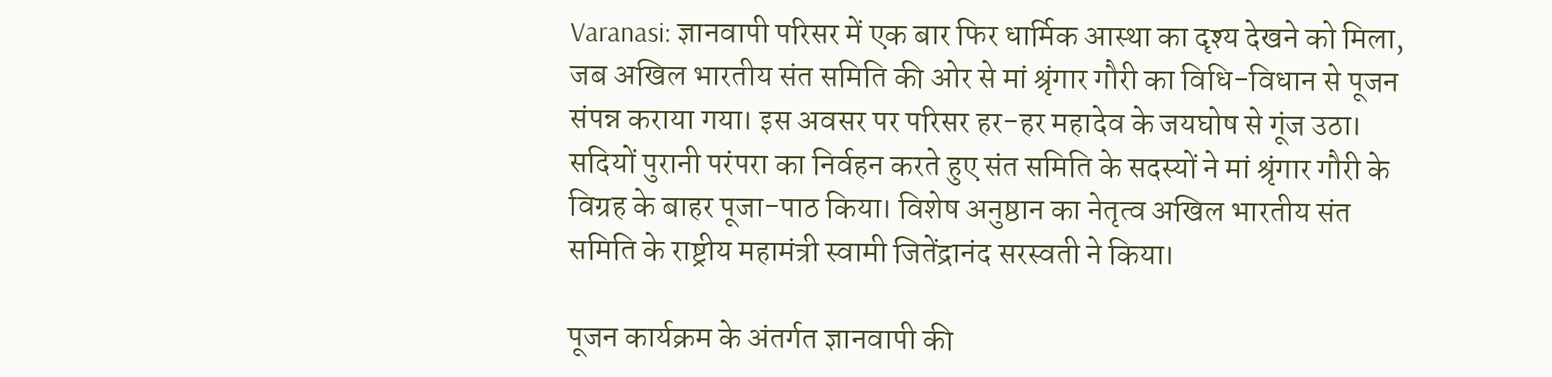Varanasi: ज्ञानवापी परिसर में एक बार फिर धार्मिक आस्था का दृश्य देखने को मिला, जब अखिल भारतीय संत समिति की ओर से मां श्रृंगार गौरी का विधि-विधान से पूजन संपन्न कराया गया। इस अवसर पर परिसर हर-हर महादेव के जयघोष से गूंज उठा। सदियों पुरानी परंपरा का निर्वहन करते हुए संत समिति के सदस्यों ने मां श्रृंगार गौरी के विग्रह के बाहर पूजा-पाठ किया। विशेष अनुष्ठान का नेतृत्व अखिल भारतीय संत समिति के राष्ट्रीय महामंत्री स्वामी जितेंद्रानंद सरस्वती ने किया।

पूजन कार्यक्रम के अंतर्गत ज्ञानवापी की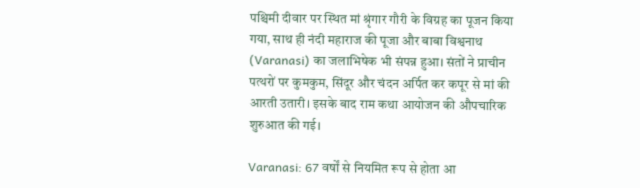पश्चिमी दीवार पर स्थित मां श्रृंगार गौरी के विग्रह का पूजन किया गया, साथ ही नंदी महाराज की पूजा और बाबा विश्वनाथ (Varanasi) का जलाभिषेक भी संपन्न हुआ। संतों ने प्राचीन पत्थरों पर कुमकुम, सिंदूर और चंदन अर्पित कर कपूर से मां की आरती उतारी। इसके बाद राम कथा आयोजन की औपचारिक शुरुआत की गई।

Varanasi: 67 वर्षों से नियमित रूप से होता आ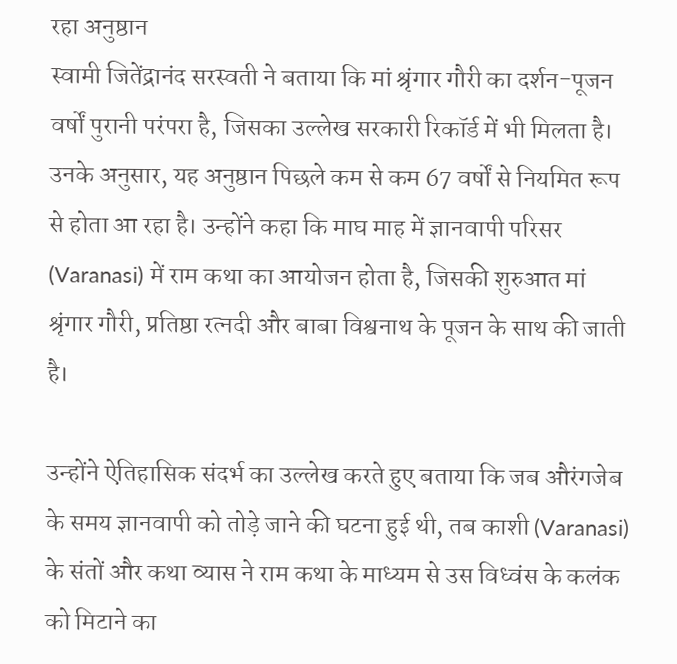रहा अनुष्ठान
स्वामी जितेंद्रानंद सरस्वती ने बताया कि मां श्रृंगार गौरी का दर्शन-पूजन वर्षों पुरानी परंपरा है, जिसका उल्लेख सरकारी रिकॉर्ड में भी मिलता है। उनके अनुसार, यह अनुष्ठान पिछले कम से कम 67 वर्षों से नियमित रूप से होता आ रहा है। उन्होंने कहा कि माघ माह में ज्ञानवापी परिसर (Varanasi) में राम कथा का आयोजन होता है, जिसकी शुरुआत मां श्रृंगार गौरी, प्रतिष्ठा रत्नदी और बाबा विश्वनाथ के पूजन के साथ की जाती है।

उन्होंने ऐतिहासिक संदर्भ का उल्लेख करते हुए बताया कि जब औरंगजेब के समय ज्ञानवापी को तोड़े जाने की घटना हुई थी, तब काशी (Varanasi) के संतों और कथा व्यास ने राम कथा के माध्यम से उस विध्वंस के कलंक को मिटाने का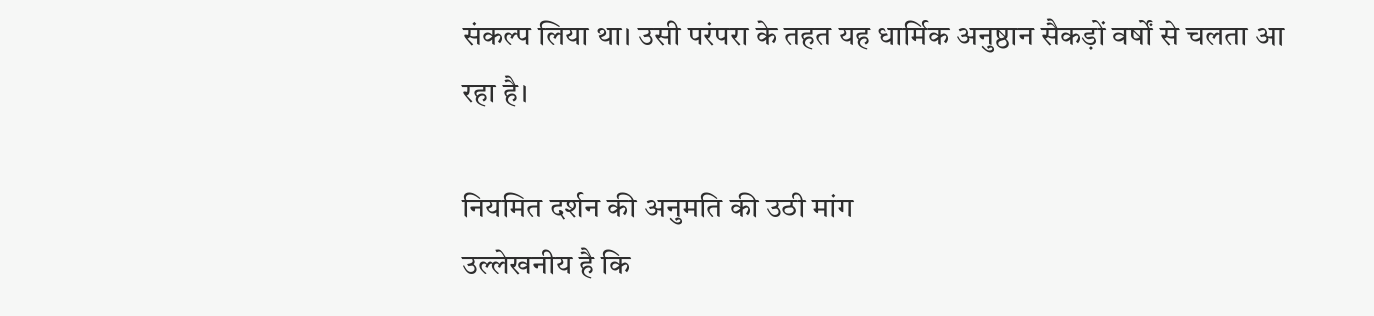संकल्प लिया था। उसी परंपरा के तहत यह धार्मिक अनुष्ठान सैकड़ों वर्षों से चलता आ रहा है।

नियमित दर्शन की अनुमति की उठी मांग
उल्लेखनीय है कि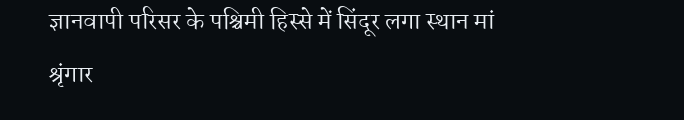ज्ञानवापी परिसर के पश्चिमी हिस्से में सिंदूर लगा स्थान मां श्रृंगार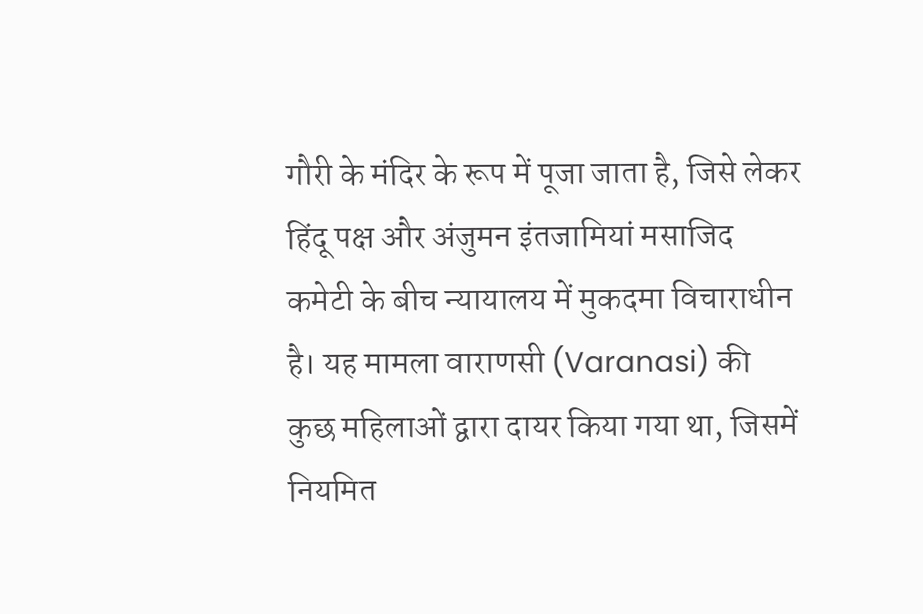गौरी के मंदिर के रूप में पूजा जाता है, जिसे लेकर हिंदू पक्ष और अंजुमन इंतजामियां मसाजिद कमेटी के बीच न्यायालय में मुकदमा विचाराधीन है। यह मामला वाराणसी (Varanasi) की कुछ महिलाओं द्वारा दायर किया गया था, जिसमें नियमित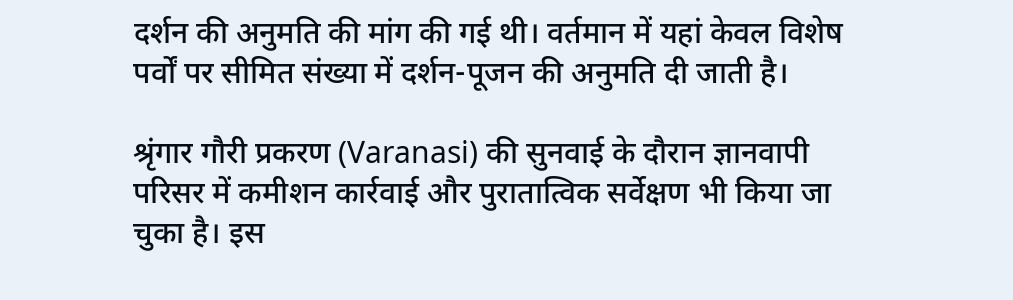दर्शन की अनुमति की मांग की गई थी। वर्तमान में यहां केवल विशेष पर्वों पर सीमित संख्या में दर्शन-पूजन की अनुमति दी जाती है।

श्रृंगार गौरी प्रकरण (Varanasi) की सुनवाई के दौरान ज्ञानवापी परिसर में कमीशन कार्रवाई और पुरातात्विक सर्वेक्षण भी किया जा चुका है। इस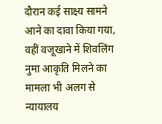दौरान कई साक्ष्य सामने आने का दावा किया गया, वहीं वजूखाने में शिवलिंग नुमा आकृति मिलने का मामला भी अलग से न्यायालय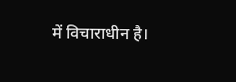में विचाराधीन है।